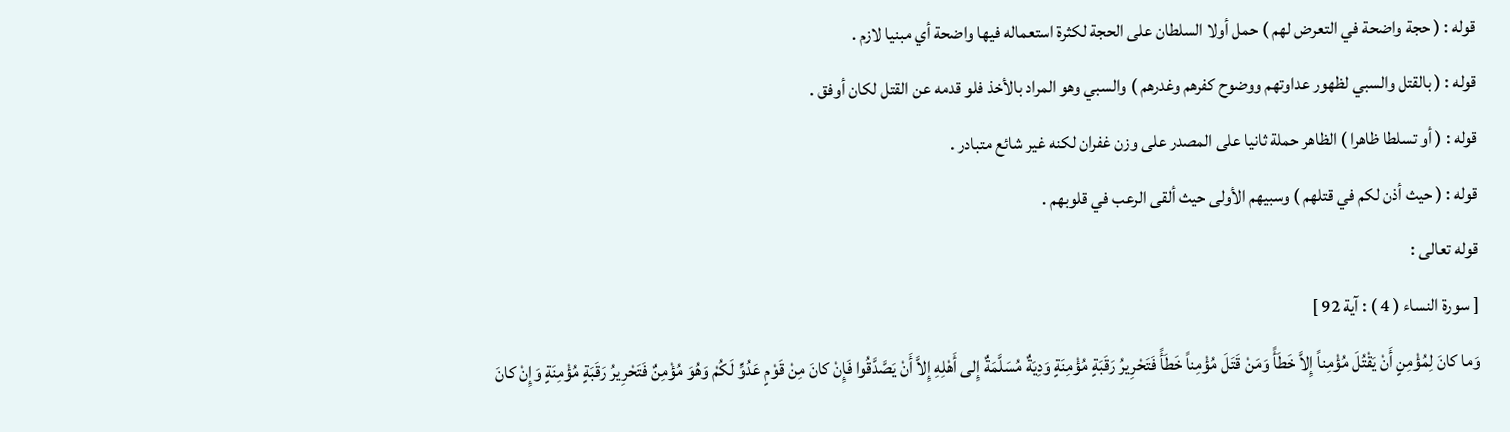قوله : ( حجة واضحة في التعرض لهم ) حمل أولا السلطان على الحجة لكثرة استعماله فيها واضحة أي مبنيا لازم .
قوله : ( بالقتل والسبي لظهور عداوتهم ووضوح كفرهم وغدرهم ) والسبي وهو المراد بالأخذ فلو قدمه عن القتل لكان أوفق .
قوله : ( أو تسلطا ظاهرا ) الظاهر حملة ثانيا على المصدر على وزن غفران لكنه غير شائع متبادر .
قوله : ( حيث أذن لكم في قتلهم ) وسبيهم الأولى حيث ألقى الرعب في قلوبهم .
قوله تعالى :
[ سورة النساء ( 4 ) : آية 92 ]
وَما كانَ لِمُؤْمِنٍ أَنْ يَقْتُلَ مُؤْمِناً إِلاَّ خَطَأً وَمَنْ قَتَلَ مُؤْمِناً خَطَأً فَتَحْرِيرُ رَقَبَةٍ مُؤْمِنَةٍ وَدِيَةٌ مُسَلَّمَةٌ إِلى أَهْلِهِ إِلاَّ أَنْ يَصَّدَّقُوا فَإِنْ كانَ مِنْ قَوْمٍ عَدُوٍّ لَكُمْ وَهُوَ مُؤْمِنٌ فَتَحْرِيرُ رَقَبَةٍ مُؤْمِنَةٍ وَإِنْ كانَ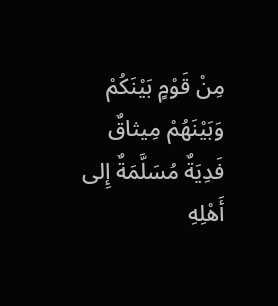مِنْ قَوْمٍ بَيْنَكُمْ وَبَيْنَهُمْ مِيثاقٌ فَدِيَةٌ مُسَلَّمَةٌ إِلى أَهْلِهِ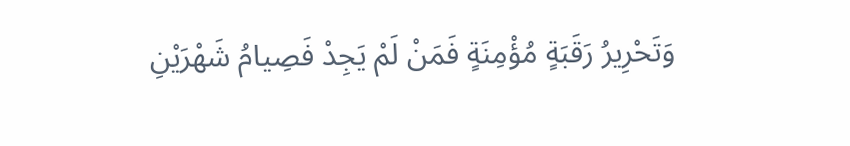وَتَحْرِيرُ رَقَبَةٍ مُؤْمِنَةٍ فَمَنْ لَمْ يَجِدْ فَصِيامُ شَهْرَيْنِ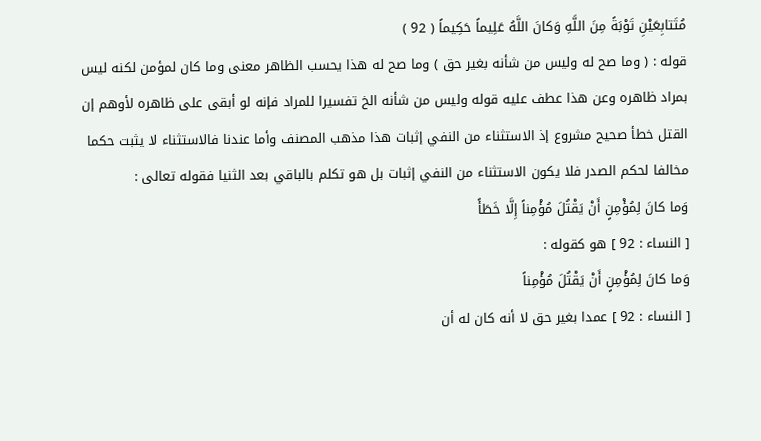مُتَتابِعَيْنِ تَوْبَةً مِنَ اللَّهِ وَكانَ اللَّهُ عَلِيماً حَكِيماً ( 92 )
قوله : ( وما صح له وليس من شأنه بغير حق ) وما صح له هذا يحسب الظاهر معنى وما كان لمؤمن لكنه ليس بمراد ظاهره وعن هذا عطف عليه قوله وليس من شأنه الخ تفسيرا للمراد فإنه لو أبقى على ظاهره لأوهم إن القتل خطأ صحيح مشروع إذ الاستثناء من النفي إثبات هذا مذهب المصنف وأما عندنا فالاستثناء لا يثبت حكما مخالفا لحكم الصدر فلا يكون الاستثناء من النفي إثبات بل هو تكلم بالباقي بعد الثنيا فقوله تعالى :
وَما كانَ لِمُؤْمِنٍ أَنْ يَقْتُلَ مُؤْمِناً إِلَّا خَطَأً
[ النساء : 92 ] هو كقوله :
وَما كانَ لِمُؤْمِنٍ أَنْ يَقْتُلَ مُؤْمِناً
[ النساء : 92 ] عمدا بغير حق لا أنه كان له أن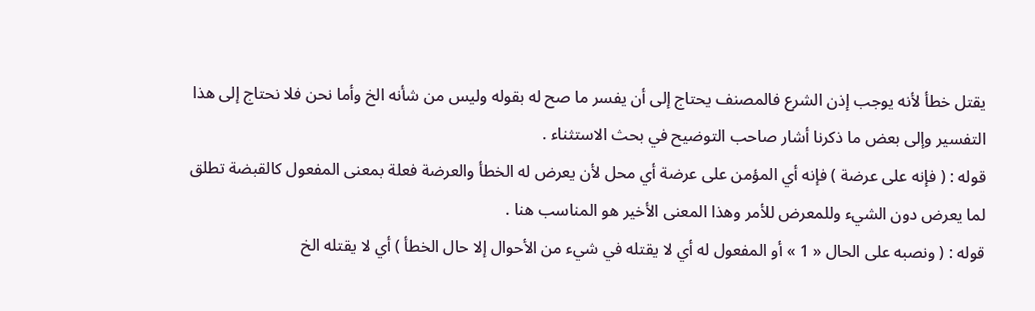يقتل خطأ لأنه يوجب إذن الشرع فالمصنف يحتاج إلى أن يفسر ما صح له بقوله وليس من شأنه الخ وأما نحن فلا نحتاج إلى هذا التفسير وإلى بعض ما ذكرنا أشار صاحب التوضيح في بحث الاستثناء .
قوله : ( فإنه على عرضة ) فإنه أي المؤمن على عرضة أي محل لأن يعرض له الخطأ والعرضة فعلة بمعنى المفعول كالقبضة تطلق لما يعرض دون الشيء وللمعرض للأمر وهذا المعنى الأخير هو المناسب هنا .
قوله : ( ونصبه على الحال « 1 » أو المفعول له أي لا يقتله في شيء من الأحوال إلا حال الخطأ ) أي لا يقتله الخ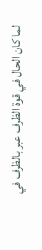لما كان الحال في قوة الظرف عبر بالظرف في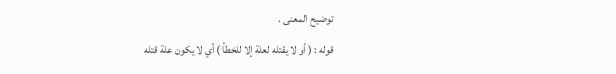توضيح المعنى .
قوله : ( أو لا يقتله لعلة إلا للخطأ ) أي لا يكون علة قتله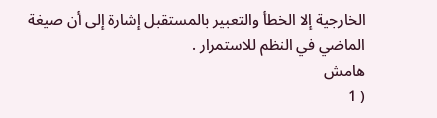الخارجية إلا الخطأ والتعبير بالمستقبل إشارة إلى أن صيغة الماضي في النظم للاستمرار .
هامش
( 1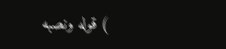) قوله ونصبه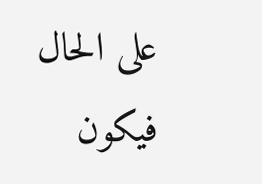على الحال فيكون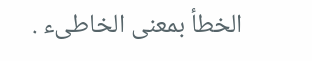الخطأ بمعنى الخاطىء .